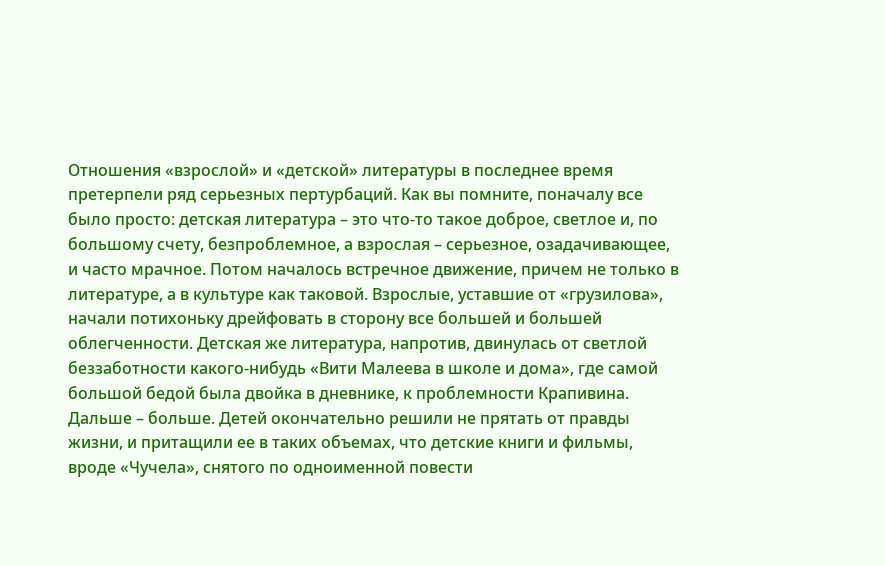Отношения «взрослой» и «детской» литературы в последнее время претерпели ряд серьезных пертурбаций. Как вы помните, поначалу все было просто: детская литература – это что-то такое доброе, светлое и, по большому счету, безпроблемное, а взрослая – серьезное, озадачивающее, и часто мрачное. Потом началось встречное движение, причем не только в литературе, а в культуре как таковой. Взрослые, уставшие от «грузилова», начали потихоньку дрейфовать в сторону все большей и большей облегченности. Детская же литература, напротив, двинулась от светлой беззаботности какого-нибудь «Вити Малеева в школе и дома», где самой большой бедой была двойка в дневнике, к проблемности Крапивина. Дальше – больше. Детей окончательно решили не прятать от правды жизни, и притащили ее в таких объемах, что детские книги и фильмы, вроде «Чучела», снятого по одноименной повести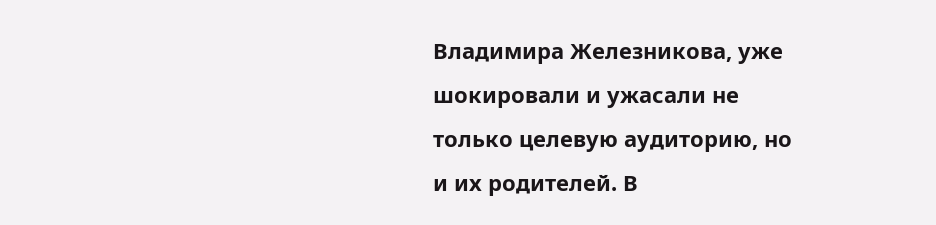Владимира Железникова, уже шокировали и ужасали не только целевую аудиторию, но и их родителей. В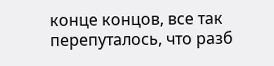конце концов, все так перепуталось, что разб